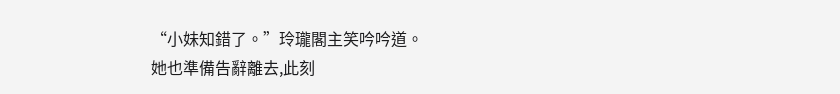“小妹知錯了。”玲瓏閣主笑吟吟道。
她也準備告辭離去,此刻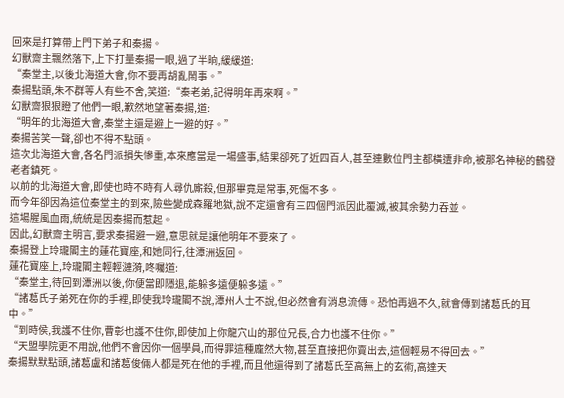回來是打算帶上門下弟子和秦揚。
幻獸齋主飄然落下,上下打量秦揚一眼,過了半晌,緩緩道:
“秦堂主,以後北海道大會,你不要再胡亂鬧事。”
秦揚點頭,朱不群等人有些不舍,笑道:“秦老弟,記得明年再來啊。”
幻獸齋狠狠瞪了他們一眼,歉然地望著秦揚,道:
“明年的北海道大會,秦堂主還是避上一避的好。”
秦揚苦笑一聲,卻也不得不點頭。
這次北海道大會,各名門派損失慘重,本來應當是一場盛事,結果卻死了近四百人,甚至連數位門主都橫遭非命,被那名神秘的鶴發老者鎮死。
以前的北海道大會,即使也時不時有人尋仇廝殺,但那畢竟是常事,死傷不多。
而今年卻因為這位秦堂主的到來,險些變成森羅地獄,說不定還會有三四個門派因此覆滅,被其余勢力吞並。
這場腥風血雨,統統是因秦揚而惹起。
因此,幻獸齋主明言,要求秦揚避一避,意思就是讓他明年不要來了。
秦揚登上玲瓏閣主的蓮花寶座,和她同行,往潭洲返回。
蓮花寶座上,玲瓏閣主輕輕漣漪,咚囑道:
“秦堂主,待回到潭洲以後,你便當即隱退,能躲多遠便躲多遠。”
“諸葛氏子弟死在你的手裡,即使我玲瓏閣不說,潭州人士不說,但必然會有消息流傳。恐怕再過不久,就會傳到諸葛氏的耳中。”
“到時侯,我護不住你,曹彰也護不住你,即使加上你龍穴山的那位兄長,合力也護不住你。”
“天盟學院更不用說,他們不會因你一個學員,而得罪這種龐然大物,甚至直接把你賣出去,這個輕易不得回去。”
秦揚默默點頭,諸葛盧和諸葛俊倆人都是死在他的手裡,而且他還得到了諸葛氏至高無上的玄術,高達天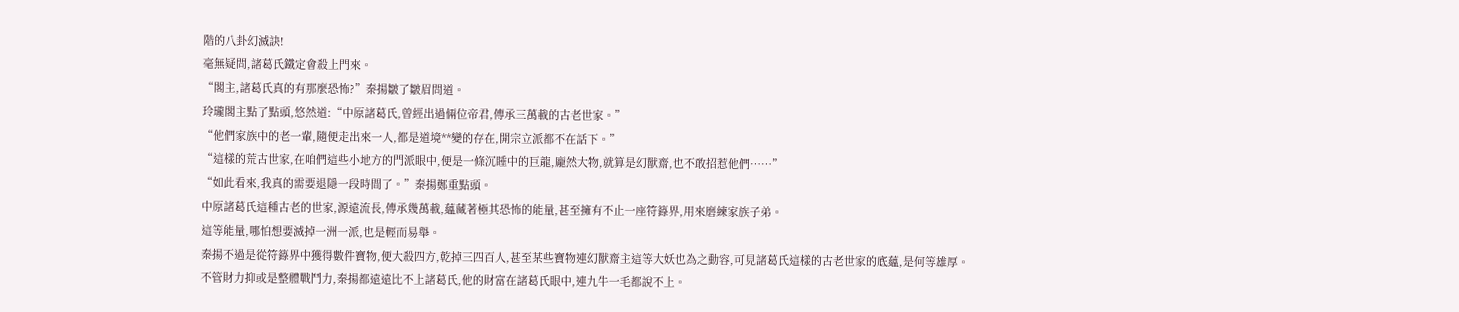階的八卦幻滅訣!
毫無疑問,諸葛氏鐵定會殺上門來。
“閣主,諸葛氏真的有那麼恐怖?”秦揚皺了皺眉問道。
玲瓏閣主點了點頭,悠然道:“中原諸葛氏,曾經出過倆位帝君,傳承三萬載的古老世家。”
“他們家族中的老一輩,隨便走出來一人,都是道境**變的存在,開宗立派都不在話下。”
“這樣的荒古世家,在咱們這些小地方的門派眼中,便是一條沉睡中的巨龍,龐然大物,就算是幻獸齋,也不敢招惹他們……”
“如此看來,我真的需要退隱一段時間了。”秦揚鄭重點頭。
中原諸葛氏這種古老的世家,源遠流長,傳承幾萬載,蘊藏著極其恐怖的能量,甚至擁有不止一座符籙界,用來磨練家族子弟。
這等能量,哪怕想要滅掉一洲一派,也是輕而易舉。
秦揚不過是從符籙界中獲得數件寶物,便大殺四方,乾掉三四百人,甚至某些寶物連幻獸齋主這等大妖也為之動容,可見諸葛氏這樣的古老世家的底蘊,是何等雄厚。
不管財力抑或是整體戰鬥力,秦揚都遠遠比不上諸葛氏,他的財富在諸葛氏眼中,連九牛一毛都說不上。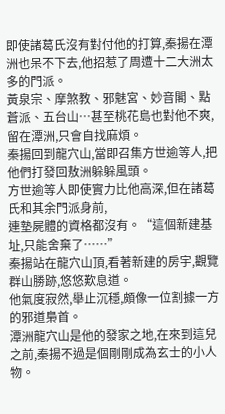即使諸葛氏沒有對付他的打算,秦揚在潭洲也呆不下去,他招惹了周遭十二大洲太多的門派。
黃泉宗、摩煞教、邪魅宮、妙音閣、點蒼派、五台山…甚至桃花島也對他不爽,留在潭洲,只會自找麻煩。
秦揚回到龍穴山,當即召集方世逾等人,把他們打發回敖洲躲躲風頭。
方世逾等人即使實力比他高深,但在諸葛氏和其余門派身前,
連墊屍體的資格都沒有。“這個新建基址,只能舍棄了……”
秦揚站在龍穴山頂,看著新建的房宇,觀覽群山勝跡,悠悠歎息道。
他氣度寂然,舉止沉穩,頗像一位割據一方的邪道梟首。
潭洲龍穴山是他的發家之地,在來到這兒之前,秦揚不過是個剛剛成為玄士的小人物。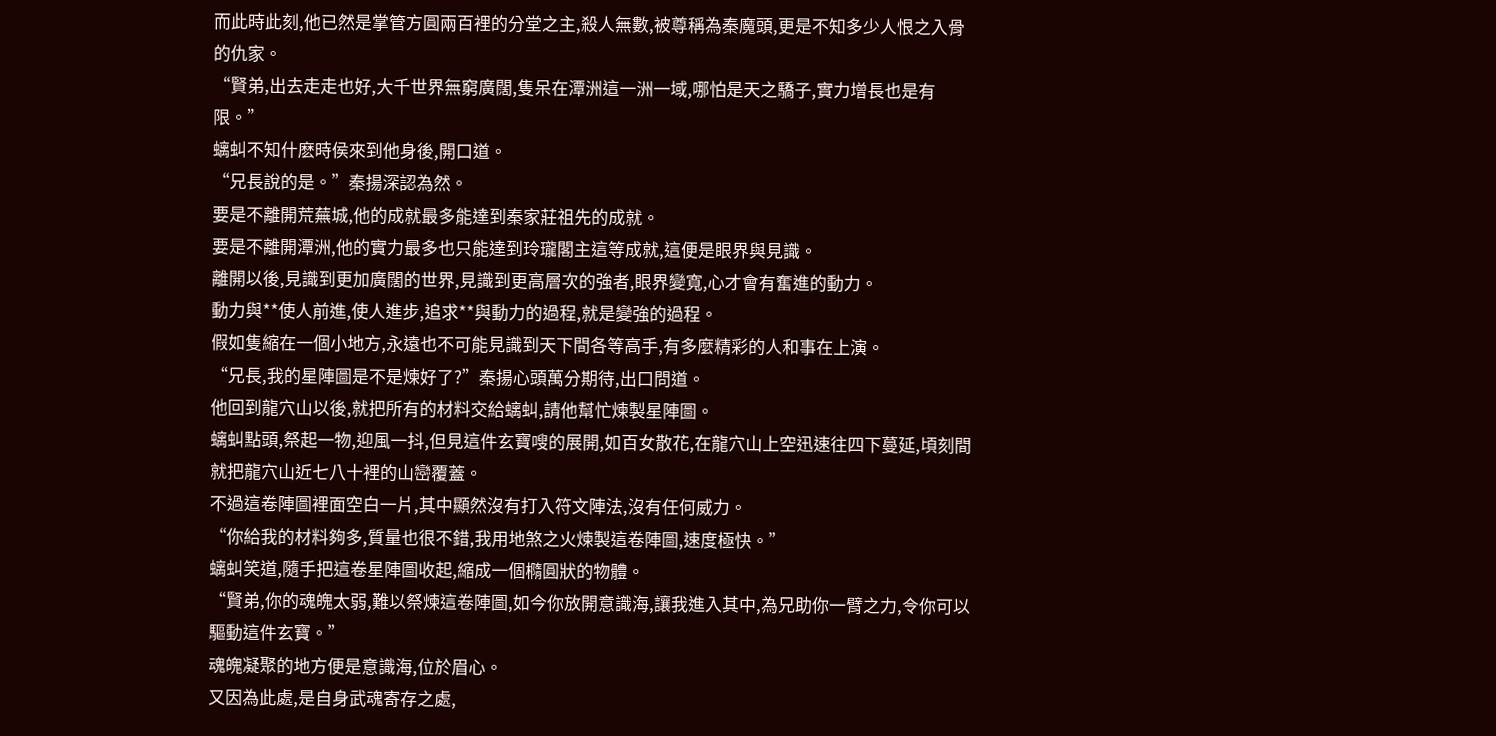而此時此刻,他已然是掌管方圓兩百裡的分堂之主,殺人無數,被尊稱為秦魔頭,更是不知多少人恨之入骨的仇家。
“賢弟,出去走走也好,大千世界無窮廣闊,隻呆在潭洲這一洲一域,哪怕是天之驕子,實力增長也是有限。”
螭虯不知什麽時侯來到他身後,開口道。
“兄長說的是。”秦揚深認為然。
要是不離開荒蕪城,他的成就最多能達到秦家莊祖先的成就。
要是不離開潭洲,他的實力最多也只能達到玲瓏閣主這等成就,這便是眼界與見識。
離開以後,見識到更加廣闊的世界,見識到更高層次的強者,眼界變寬,心才會有奮進的動力。
動力與**使人前進,使人進步,追求**與動力的過程,就是變強的過程。
假如隻縮在一個小地方,永遠也不可能見識到天下間各等高手,有多麼精彩的人和事在上演。
“兄長,我的星陣圖是不是煉好了?”秦揚心頭萬分期待,出口問道。
他回到龍穴山以後,就把所有的材料交給螭虯,請他幫忙煉製星陣圖。
螭虯點頭,祭起一物,迎風一抖,但見這件玄寶嗖的展開,如百女散花,在龍穴山上空迅速往四下蔓延,頃刻間就把龍穴山近七八十裡的山巒覆蓋。
不過這卷陣圖裡面空白一片,其中顯然沒有打入符文陣法,沒有任何威力。
“你給我的材料夠多,質量也很不錯,我用地煞之火煉製這卷陣圖,速度極快。”
螭虯笑道,隨手把這卷星陣圖收起,縮成一個橢圓狀的物體。
“賢弟,你的魂魄太弱,難以祭煉這卷陣圖,如今你放開意識海,讓我進入其中,為兄助你一臂之力,令你可以驅動這件玄寶。”
魂魄凝聚的地方便是意識海,位於眉心。
又因為此處,是自身武魂寄存之處,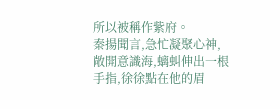所以被稱作紫府。
秦揚聞言,急忙凝聚心神,敞開意識海,螭虯伸出一根手指,徐徐點在他的眉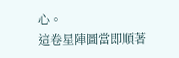心。
這卷星陣圖當即順著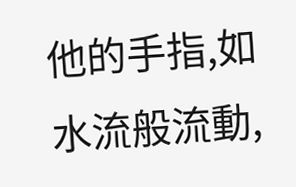他的手指,如水流般流動,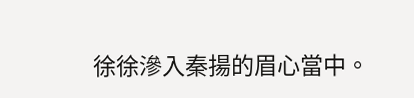徐徐滲入秦揚的眉心當中。